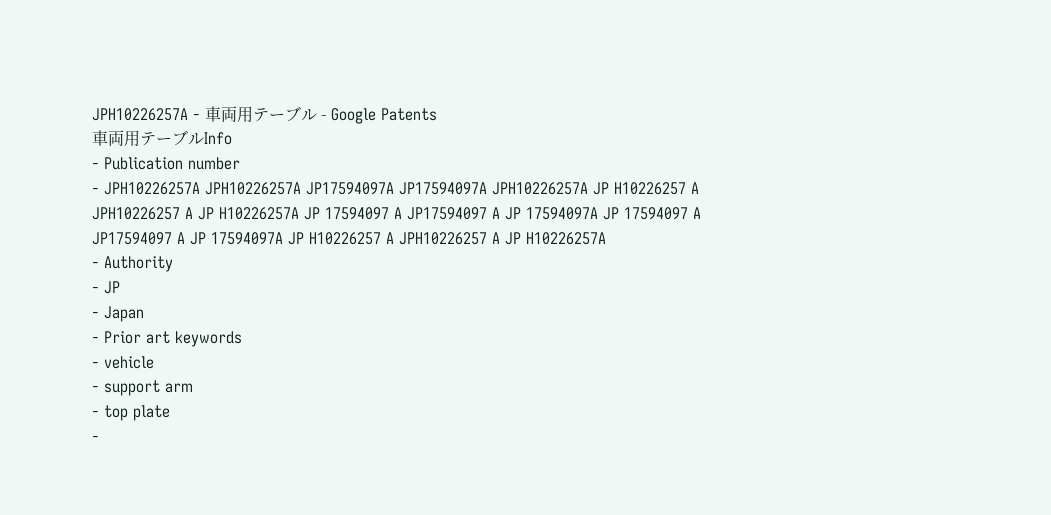JPH10226257A - 車両用テーブル - Google Patents
車両用テーブルInfo
- Publication number
- JPH10226257A JPH10226257A JP17594097A JP17594097A JPH10226257A JP H10226257 A JPH10226257 A JP H10226257A JP 17594097 A JP17594097 A JP 17594097A JP 17594097 A JP17594097 A JP 17594097A JP H10226257 A JPH10226257 A JP H10226257A
- Authority
- JP
- Japan
- Prior art keywords
- vehicle
- support arm
- top plate
-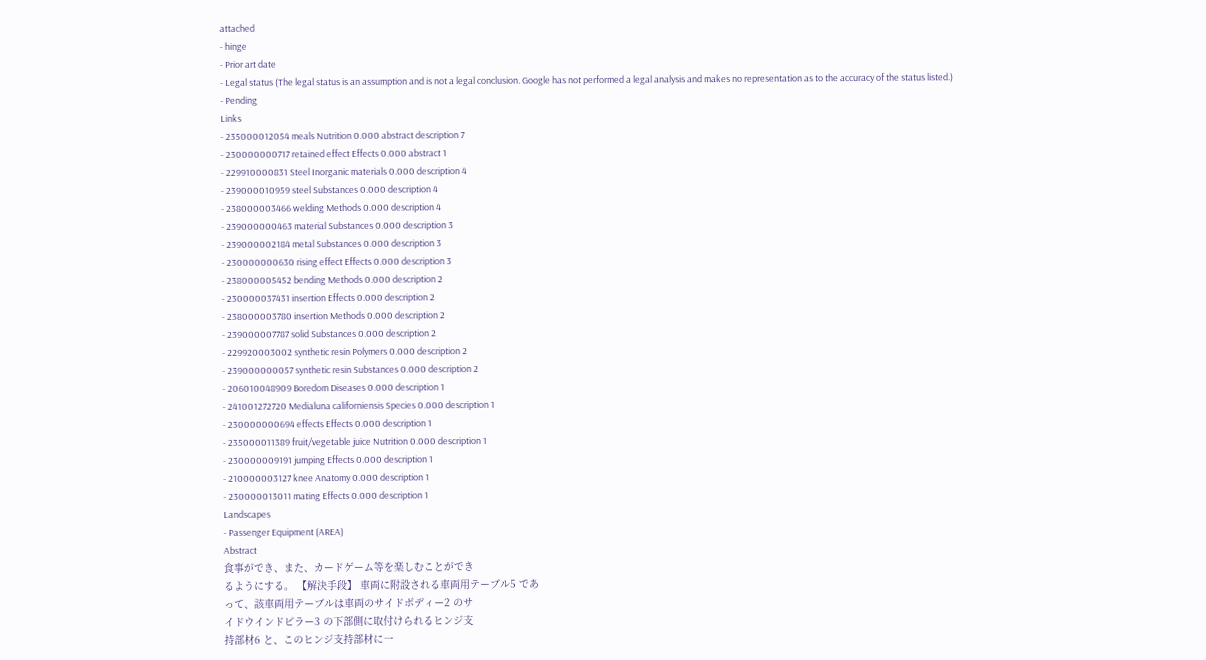attached
- hinge
- Prior art date
- Legal status (The legal status is an assumption and is not a legal conclusion. Google has not performed a legal analysis and makes no representation as to the accuracy of the status listed.)
- Pending
Links
- 235000012054 meals Nutrition 0.000 abstract description 7
- 230000000717 retained effect Effects 0.000 abstract 1
- 229910000831 Steel Inorganic materials 0.000 description 4
- 239000010959 steel Substances 0.000 description 4
- 238000003466 welding Methods 0.000 description 4
- 239000000463 material Substances 0.000 description 3
- 239000002184 metal Substances 0.000 description 3
- 230000000630 rising effect Effects 0.000 description 3
- 238000005452 bending Methods 0.000 description 2
- 230000037431 insertion Effects 0.000 description 2
- 238000003780 insertion Methods 0.000 description 2
- 239000007787 solid Substances 0.000 description 2
- 229920003002 synthetic resin Polymers 0.000 description 2
- 239000000057 synthetic resin Substances 0.000 description 2
- 206010048909 Boredom Diseases 0.000 description 1
- 241001272720 Medialuna californiensis Species 0.000 description 1
- 230000000694 effects Effects 0.000 description 1
- 235000011389 fruit/vegetable juice Nutrition 0.000 description 1
- 230000009191 jumping Effects 0.000 description 1
- 210000003127 knee Anatomy 0.000 description 1
- 230000013011 mating Effects 0.000 description 1
Landscapes
- Passenger Equipment (AREA)
Abstract
食事ができ、また、カードゲーム等を楽しむことができ
るようにする。 【解決手段】 車両に附設される車両用テーブル5 であ
って、該車両用テーブルは車両のサイドボディー2 のサ
イドウインドピラー3 の下部側に取付けられるヒンジ支
持部材6 と、このヒンジ支持部材に一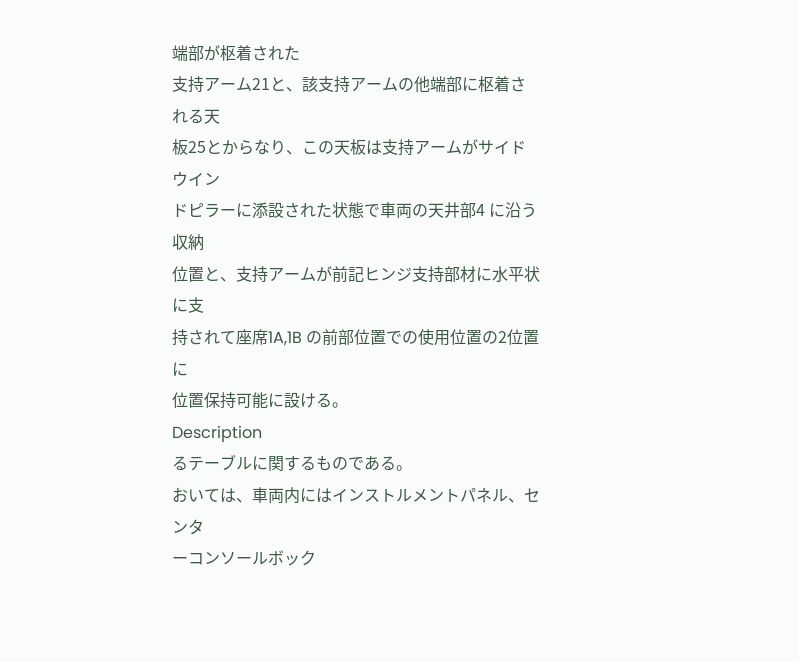端部が枢着された
支持アーム21と、該支持アームの他端部に枢着される天
板25とからなり、この天板は支持アームがサイドウイン
ドピラーに添設された状態で車両の天井部4 に沿う収納
位置と、支持アームが前記ヒンジ支持部材に水平状に支
持されて座席1A,1B の前部位置での使用位置の2位置に
位置保持可能に設ける。
Description
るテーブルに関するものである。
おいては、車両内にはインストルメントパネル、センタ
ーコンソールボック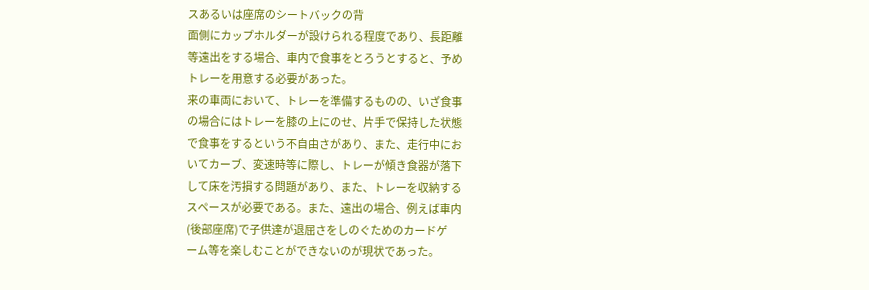スあるいは座席のシートバックの背
面側にカップホルダーが設けられる程度であり、長距離
等遠出をする場合、車内で食事をとろうとすると、予め
トレーを用意する必要があった。
来の車両において、トレーを準備するものの、いざ食事
の場合にはトレーを膝の上にのせ、片手で保持した状態
で食事をするという不自由さがあり、また、走行中にお
いてカーブ、変速時等に際し、トレーが傾き食器が落下
して床を汚損する問題があり、また、トレーを収納する
スペースが必要である。また、遠出の場合、例えば車内
(後部座席)で子供達が退屈さをしのぐためのカードゲ
ーム等を楽しむことができないのが現状であった。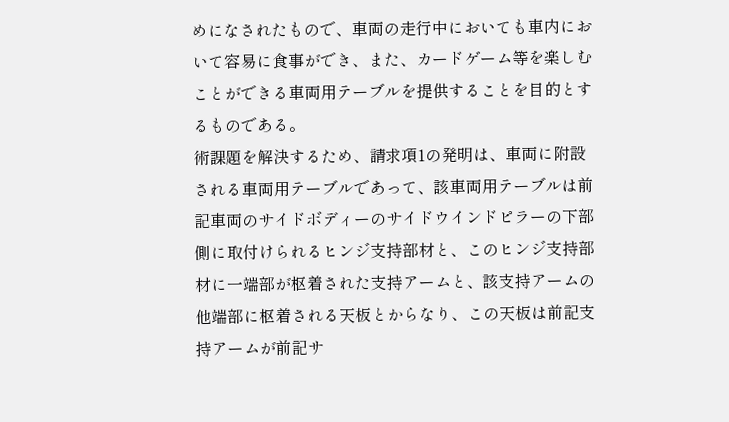めになされたもので、車両の走行中においても車内にお
いて容易に食事ができ、また、カードゲーム等を楽しむ
ことができる車両用テーブルを提供することを目的とす
るものである。
術課題を解決するため、請求項1の発明は、車両に附設
される車両用テーブルであって、該車両用テーブルは前
記車両のサイドボディーのサイドウインドピラーの下部
側に取付けられるヒンジ支持部材と、このヒンジ支持部
材に一端部が枢着された支持アームと、該支持アームの
他端部に枢着される天板とからなり、この天板は前記支
持アームが前記サ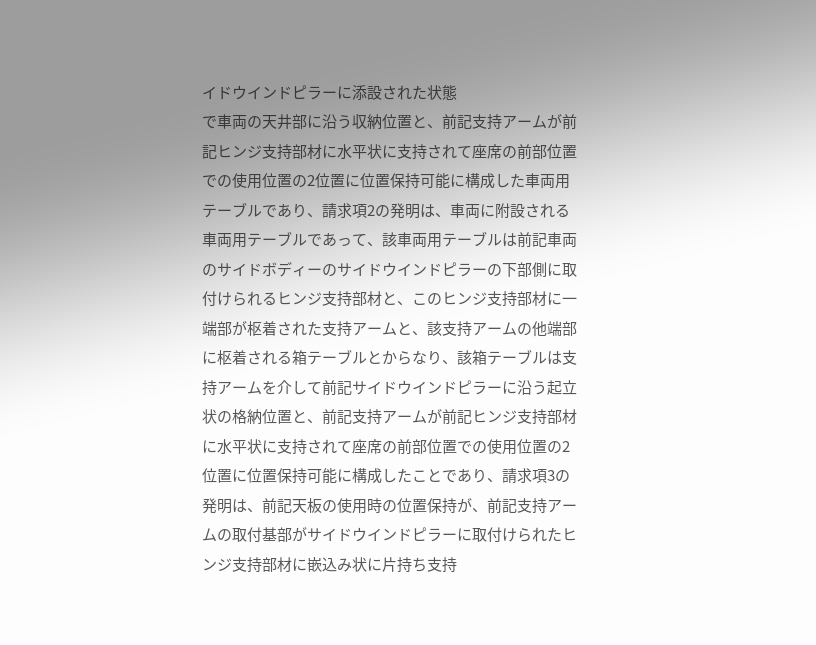イドウインドピラーに添設された状態
で車両の天井部に沿う収納位置と、前記支持アームが前
記ヒンジ支持部材に水平状に支持されて座席の前部位置
での使用位置の2位置に位置保持可能に構成した車両用
テーブルであり、請求項2の発明は、車両に附設される
車両用テーブルであって、該車両用テーブルは前記車両
のサイドボディーのサイドウインドピラーの下部側に取
付けられるヒンジ支持部材と、このヒンジ支持部材に一
端部が枢着された支持アームと、該支持アームの他端部
に枢着される箱テーブルとからなり、該箱テーブルは支
持アームを介して前記サイドウインドピラーに沿う起立
状の格納位置と、前記支持アームが前記ヒンジ支持部材
に水平状に支持されて座席の前部位置での使用位置の2
位置に位置保持可能に構成したことであり、請求項3の
発明は、前記天板の使用時の位置保持が、前記支持アー
ムの取付基部がサイドウインドピラーに取付けられたヒ
ンジ支持部材に嵌込み状に片持ち支持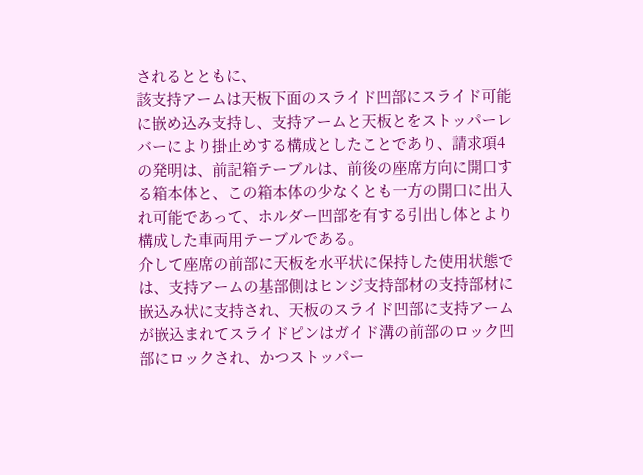されるとともに、
該支持アームは天板下面のスライド凹部にスライド可能
に嵌め込み支持し、支持アームと天板とをストッパーレ
バーにより掛止めする構成としたことであり、請求項4
の発明は、前記箱テーブルは、前後の座席方向に開口す
る箱本体と、この箱本体の少なくとも一方の開口に出入
れ可能であって、ホルダー凹部を有する引出し体とより
構成した車両用テーブルである。
介して座席の前部に天板を水平状に保持した使用状態で
は、支持アームの基部側はヒンジ支持部材の支持部材に
嵌込み状に支持され、天板のスライド凹部に支持アーム
が嵌込まれてスライドピンはガイド溝の前部のロック凹
部にロックされ、かつストッパー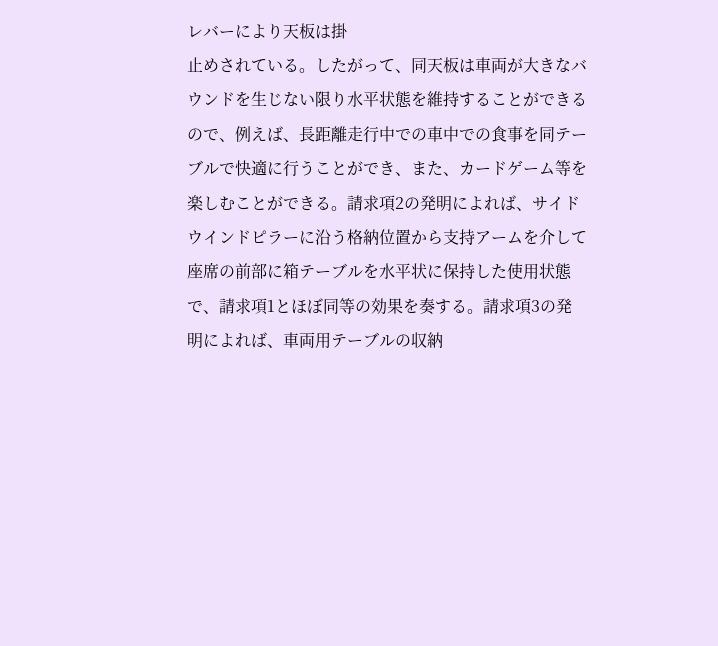レバーにより天板は掛
止めされている。したがって、同天板は車両が大きなバ
ウンドを生じない限り水平状態を維持することができる
ので、例えば、長距離走行中での車中での食事を同テー
ブルで快適に行うことができ、また、カードゲーム等を
楽しむことができる。請求項2の発明によれば、サイド
ウインドピラーに沿う格納位置から支持アームを介して
座席の前部に箱テーブルを水平状に保持した使用状態
で、請求項1とほぼ同等の効果を奏する。請求項3の発
明によれば、車両用テーブルの収納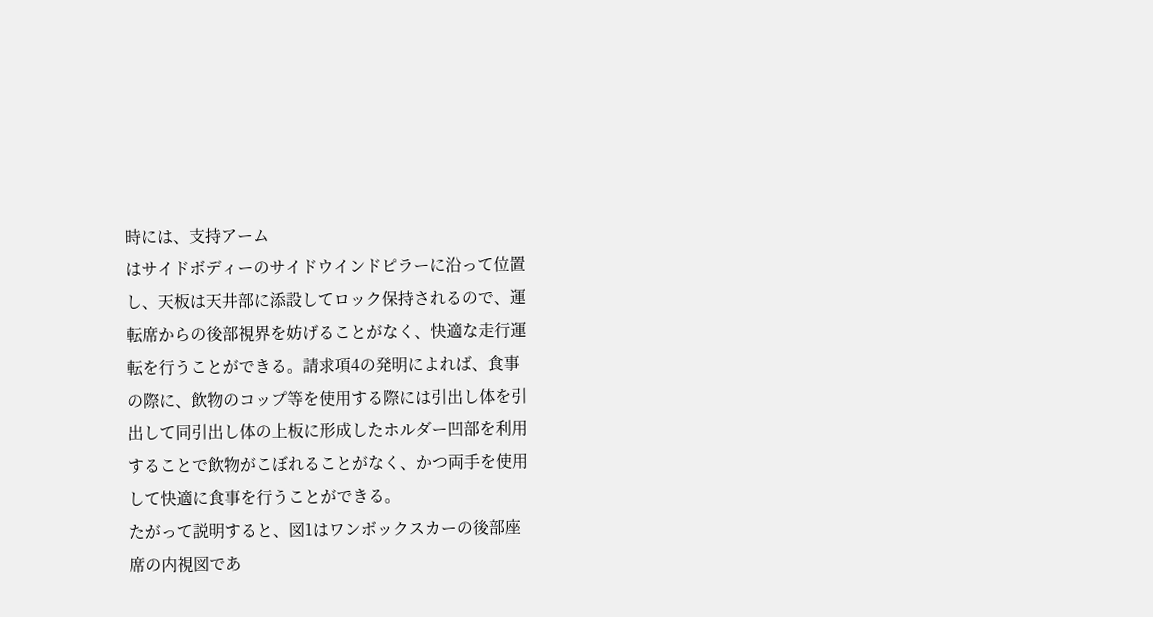時には、支持アーム
はサイドボディーのサイドウインドピラーに沿って位置
し、天板は天井部に添設してロック保持されるので、運
転席からの後部視界を妨げることがなく、快適な走行運
転を行うことができる。請求項4の発明によれば、食事
の際に、飲物のコップ等を使用する際には引出し体を引
出して同引出し体の上板に形成したホルダー凹部を利用
することで飲物がこぼれることがなく、かつ両手を使用
して快適に食事を行うことができる。
たがって説明すると、図1はワンボックスカーの後部座
席の内視図であ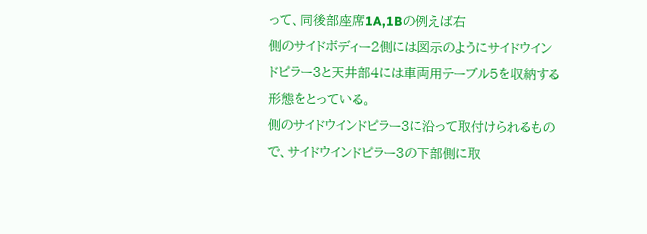って、同後部座席1A,1Bの例えば右
側のサイドボディー2側には図示のようにサイドウイン
ドピラー3と天井部4には車両用テーブル5を収納する
形態をとっている。
側のサイドウインドピラー3に沿って取付けられるもの
で、サイドウインドピラー3の下部側に取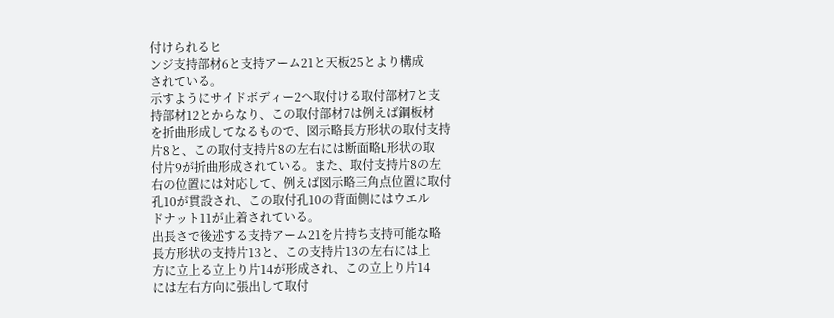付けられるヒ
ンジ支持部材6と支持アーム21と天板25とより構成
されている。
示すようにサイドボディー2へ取付ける取付部材7と支
持部材12とからなり、この取付部材7は例えば鋼板材
を折曲形成してなるもので、図示略長方形状の取付支持
片8と、この取付支持片8の左右には断面略L形状の取
付片9が折曲形成されている。また、取付支持片8の左
右の位置には対応して、例えば図示略三角点位置に取付
孔10が貫設され、この取付孔10の背面側にはウエル
ドナット11が止着されている。
出長さで後述する支持アーム21を片持ち支持可能な略
長方形状の支持片13と、この支持片13の左右には上
方に立上る立上り片14が形成され、この立上り片14
には左右方向に張出して取付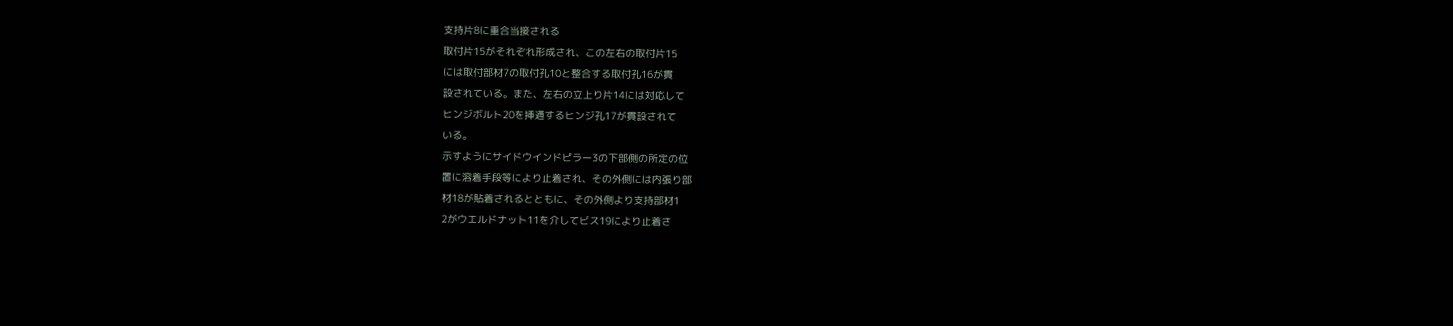支持片8に重合当接される
取付片15がそれぞれ形成され、この左右の取付片15
には取付部材7の取付孔10と整合する取付孔16が貫
設されている。また、左右の立上り片14には対応して
ヒンジボルト20を挿通するヒンジ孔17が貫設されて
いる。
示すようにサイドウインドピラー3の下部側の所定の位
置に溶着手段等により止着され、その外側には内張り部
材18が貼着されるとともに、その外側より支持部材1
2がウエルドナット11を介してビス19により止着さ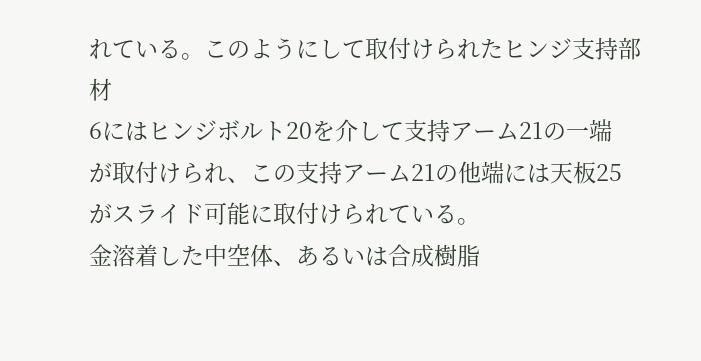れている。このようにして取付けられたヒンジ支持部材
6にはヒンジボルト20を介して支持アーム21の一端
が取付けられ、この支持アーム21の他端には天板25
がスライド可能に取付けられている。
金溶着した中空体、あるいは合成樹脂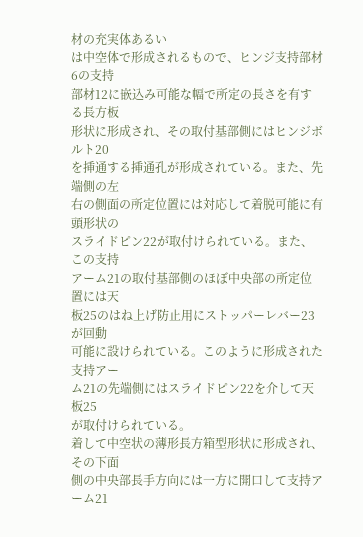材の充実体あるい
は中空体で形成されるもので、ヒンジ支持部材6の支持
部材12に嵌込み可能な幅で所定の長さを有する長方板
形状に形成され、その取付基部側にはヒンジボルト20
を挿通する挿通孔が形成されている。また、先端側の左
右の側面の所定位置には対応して着脱可能に有頭形状の
スライドピン22が取付けられている。また、この支持
アーム21の取付基部側のほぼ中央部の所定位置には天
板25のはね上げ防止用にストッパーレバー23が回動
可能に設けられている。このように形成された支持アー
ム21の先端側にはスライドピン22を介して天板25
が取付けられている。
着して中空状の薄形長方箱型形状に形成され、その下面
側の中央部長手方向には一方に開口して支持アーム21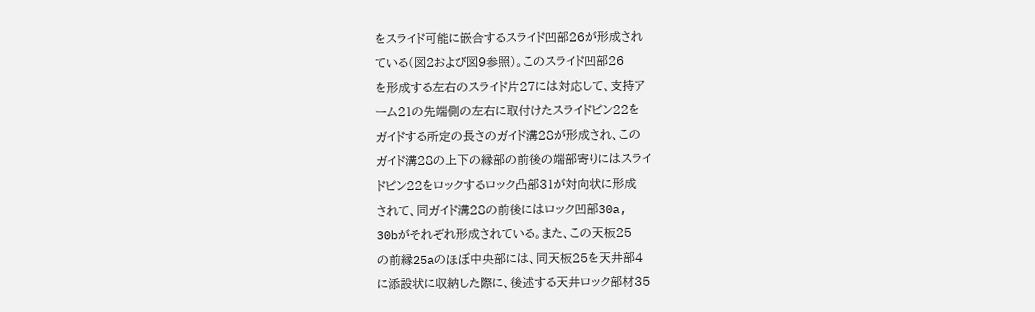をスライド可能に嵌合するスライド凹部26が形成され
ている(図2および図9参照)。このスライド凹部26
を形成する左右のスライド片27には対応して、支持ア
ーム21の先端側の左右に取付けたスライドピン22を
ガイドする所定の長さのガイド溝28が形成され、この
ガイド溝28の上下の縁部の前後の端部寄りにはスライ
ドピン22をロックするロック凸部31が対向状に形成
されて、同ガイド溝28の前後にはロック凹部30a,
30bがそれぞれ形成されている。また、この天板25
の前縁25aのほぼ中央部には、同天板25を天井部4
に添設状に収納した際に、後述する天井ロック部材35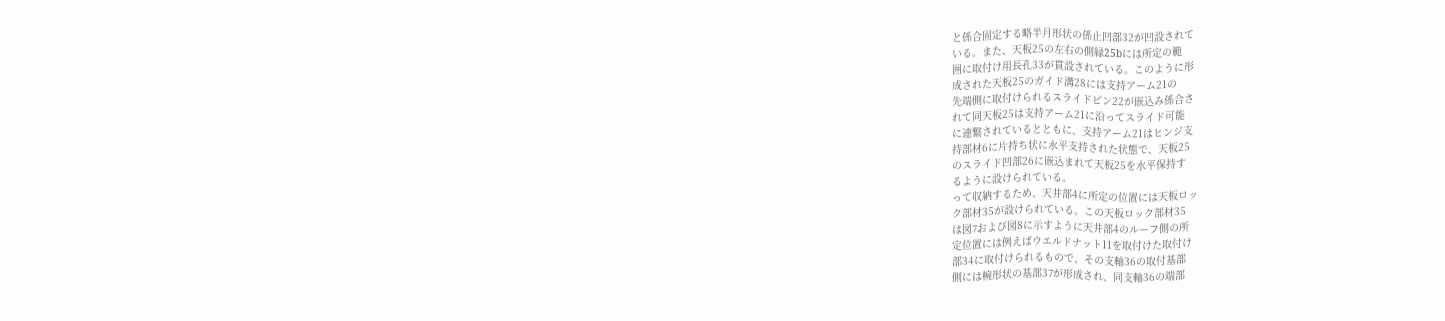と係合固定する略半月形状の係止凹部32が凹設されて
いる。また、天板25の左右の側縁25bには所定の範
囲に取付け用長孔33が貫設されている。このように形
成された天板25のガイド溝28には支持アーム21の
先端側に取付けられるスライドピン22が嵌込み係合さ
れて同天板25は支持アーム21に沿ってスライド可能
に連繋されているとともに、支持アーム21はヒンジ支
持部材6に片持ち状に水平支持された状態で、天板25
のスライド凹部26に嵌込まれて天板25を水平保持す
るように設けられている。
って収納するため、天井部4に所定の位置には天板ロッ
ク部材35が設けられている。この天板ロック部材35
は図7および図8に示すように天井部4のルーフ側の所
定位置には例えばウエルドナット11を取付けた取付け
部34に取付けられるもので、その支軸36の取付基部
側には椀形状の基部37が形成され、同支軸36の端部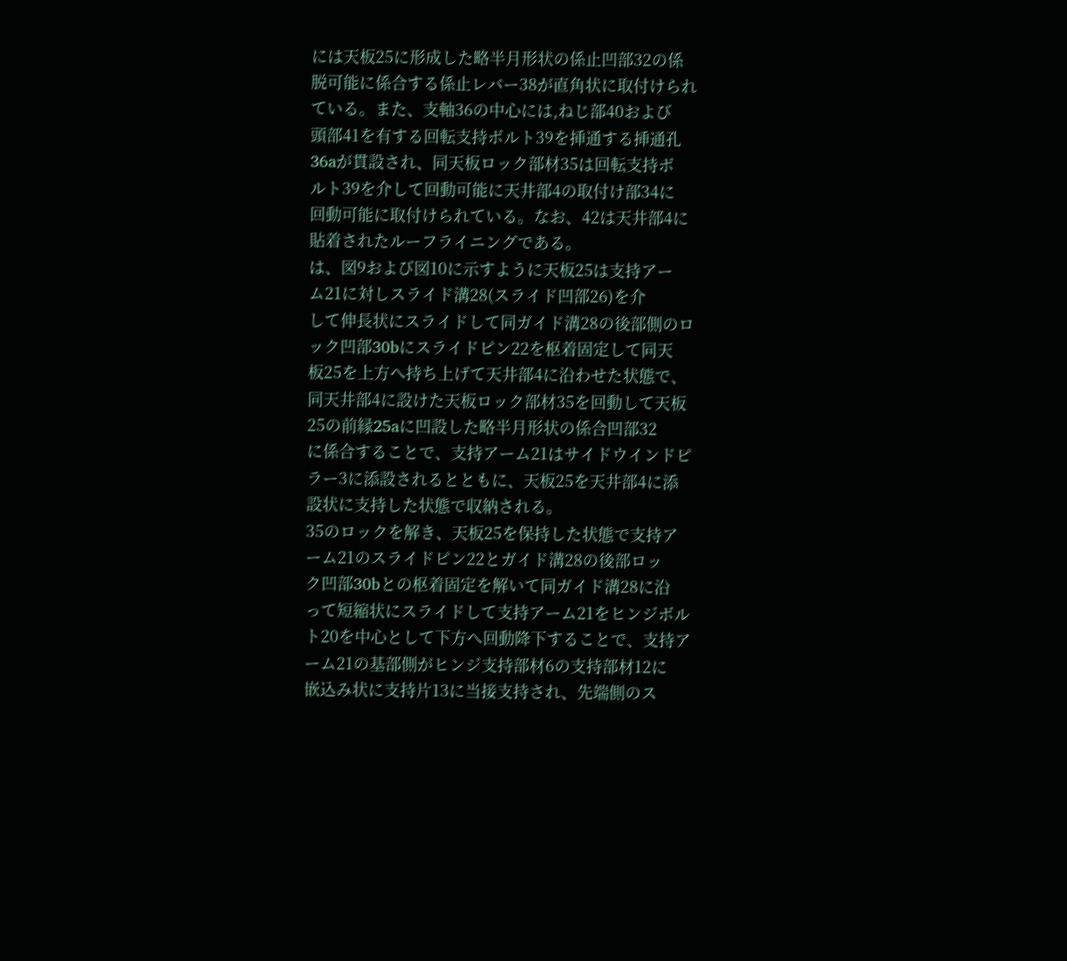には天板25に形成した略半月形状の係止凹部32の係
脱可能に係合する係止レバー38が直角状に取付けられ
ている。また、支軸36の中心には,ねじ部40および
頭部41を有する回転支持ボルト39を挿通する挿通孔
36aが貫設され、同天板ロック部材35は回転支持ボ
ルト39を介して回動可能に天井部4の取付け部34に
回動可能に取付けられている。なお、42は天井部4に
貼着されたルーフライニングである。
は、図9および図10に示すように天板25は支持アー
ム21に対しスライド溝28(スライド凹部26)を介
して伸長状にスライドして同ガイド溝28の後部側のロ
ック凹部30bにスライドピン22を枢着固定して同天
板25を上方へ持ち上げて天井部4に沿わせた状態で、
同天井部4に設けた天板ロック部材35を回動して天板
25の前縁25aに凹設した略半月形状の係合凹部32
に係合することで、支持アーム21はサイドウインドピ
ラー3に添設されるとともに、天板25を天井部4に添
設状に支持した状態で収納される。
35のロックを解き、天板25を保持した状態で支持ア
ーム21のスライドピン22とガイド溝28の後部ロッ
ク凹部30bとの枢着固定を解いて同ガイド溝28に沿
って短縮状にスライドして支持アーム21をヒンジボル
ト20を中心として下方へ回動降下することで、支持ア
ーム21の基部側がヒンジ支持部材6の支持部材12に
嵌込み状に支持片13に当接支持され、先端側のス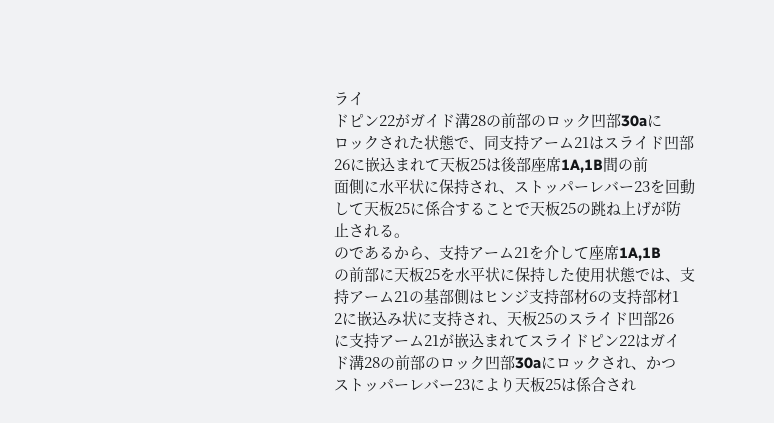ライ
ドピン22がガイド溝28の前部のロック凹部30aに
ロックされた状態で、同支持アーム21はスライド凹部
26に嵌込まれて天板25は後部座席1A,1B間の前
面側に水平状に保持され、ストッパーレバー23を回動
して天板25に係合することで天板25の跳ね上げが防
止される。
のであるから、支持アーム21を介して座席1A,1B
の前部に天板25を水平状に保持した使用状態では、支
持アーム21の基部側はヒンジ支持部材6の支持部材1
2に嵌込み状に支持され、天板25のスライド凹部26
に支持アーム21が嵌込まれてスライドピン22はガイ
ド溝28の前部のロック凹部30aにロックされ、かつ
ストッパーレバー23により天板25は係合され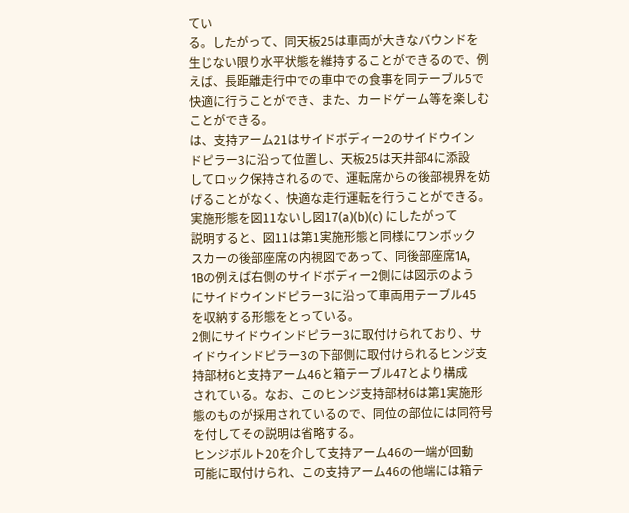てい
る。したがって、同天板25は車両が大きなバウンドを
生じない限り水平状態を維持することができるので、例
えば、長距離走行中での車中での食事を同テーブル5で
快適に行うことができ、また、カードゲーム等を楽しむ
ことができる。
は、支持アーム21はサイドボディー2のサイドウイン
ドピラー3に沿って位置し、天板25は天井部4に添設
してロック保持されるので、運転席からの後部視界を妨
げることがなく、快適な走行運転を行うことができる。
実施形態を図11ないし図17(a)(b)(c) にしたがって
説明すると、図11は第1実施形態と同様にワンボック
スカーの後部座席の内視図であって、同後部座席1A,
1Bの例えば右側のサイドボディー2側には図示のよう
にサイドウインドピラー3に沿って車両用テーブル45
を収納する形態をとっている。
2側にサイドウインドピラー3に取付けられており、サ
イドウインドピラー3の下部側に取付けられるヒンジ支
持部材6と支持アーム46と箱テーブル47とより構成
されている。なお、このヒンジ支持部材6は第1実施形
態のものが採用されているので、同位の部位には同符号
を付してその説明は省略する。
ヒンジボルト20を介して支持アーム46の一端が回動
可能に取付けられ、この支持アーム46の他端には箱テ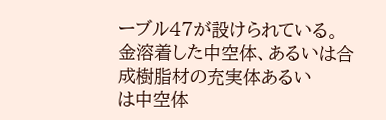ーブル47が設けられている。
金溶着した中空体、あるいは合成樹脂材の充実体あるい
は中空体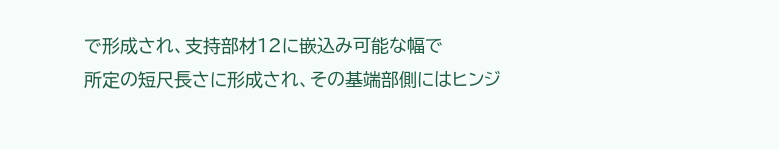で形成され、支持部材12に嵌込み可能な幅で
所定の短尺長さに形成され、その基端部側にはヒンジ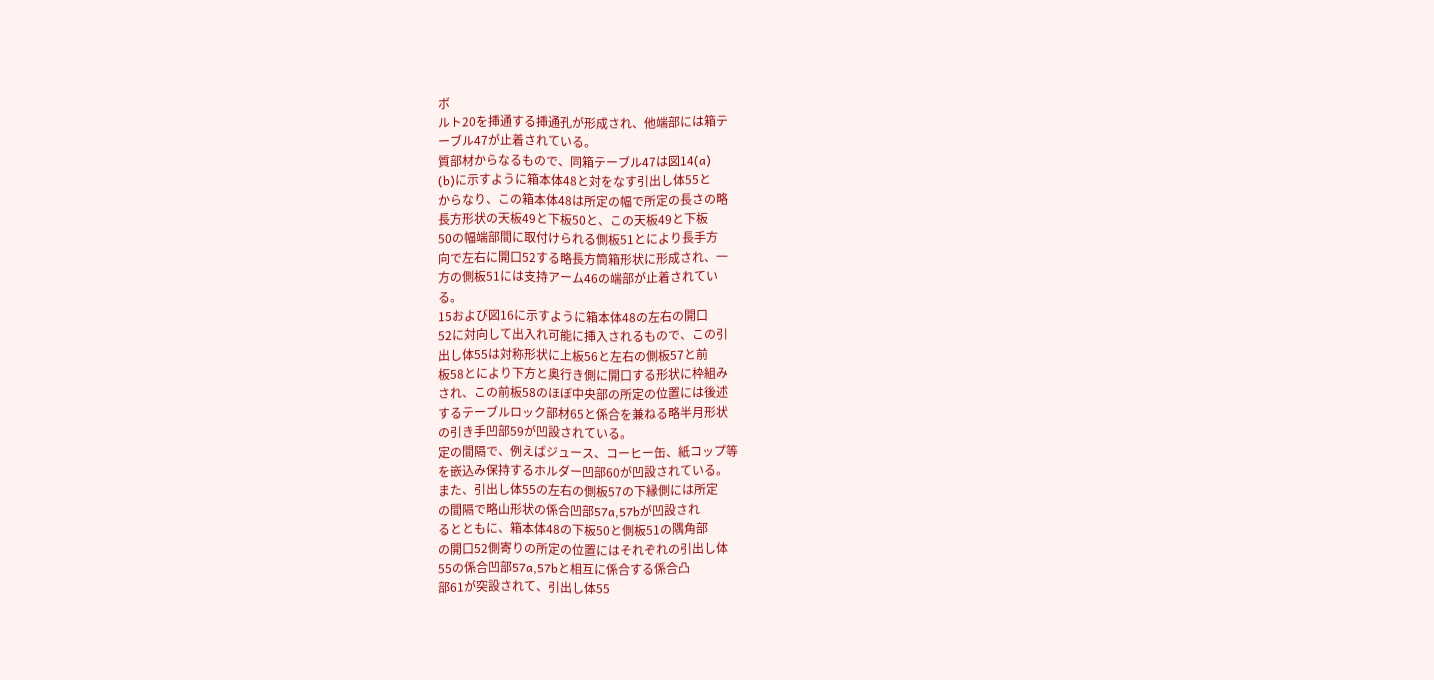ボ
ルト20を挿通する挿通孔が形成され、他端部には箱テ
ーブル47が止着されている。
質部材からなるもので、同箱テーブル47は図14(a)
(b)に示すように箱本体48と対をなす引出し体55と
からなり、この箱本体48は所定の幅で所定の長さの略
長方形状の天板49と下板50と、この天板49と下板
50の幅端部間に取付けられる側板51とにより長手方
向で左右に開口52する略長方筒箱形状に形成され、一
方の側板51には支持アーム46の端部が止着されてい
る。
15および図16に示すように箱本体48の左右の開口
52に対向して出入れ可能に挿入されるもので、この引
出し体55は対称形状に上板56と左右の側板57と前
板58とにより下方と奥行き側に開口する形状に枠組み
され、この前板58のほぼ中央部の所定の位置には後述
するテーブルロック部材65と係合を兼ねる略半月形状
の引き手凹部59が凹設されている。
定の間隔で、例えばジュース、コーヒー缶、紙コップ等
を嵌込み保持するホルダー凹部60が凹設されている。
また、引出し体55の左右の側板57の下縁側には所定
の間隔で略山形状の係合凹部57a,57bが凹設され
るとともに、箱本体48の下板50と側板51の隅角部
の開口52側寄りの所定の位置にはそれぞれの引出し体
55の係合凹部57a,57bと相互に係合する係合凸
部61が突設されて、引出し体55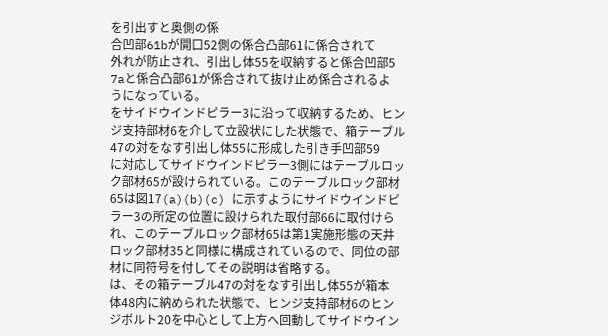を引出すと奥側の係
合凹部61bが開口52側の係合凸部61に係合されて
外れが防止され、引出し体55を収納すると係合凹部5
7aと係合凸部61が係合されて抜け止め係合されるよ
うになっている。
をサイドウインドピラー3に沿って収納するため、ヒン
ジ支持部材6を介して立設状にした状態で、箱テーブル
47の対をなす引出し体55に形成した引き手凹部59
に対応してサイドウインドピラー3側にはテーブルロッ
ク部材65が設けられている。このテーブルロック部材
65は図17(a)(b)(c) に示すようにサイドウインドピ
ラー3の所定の位置に設けられた取付部66に取付けら
れ、このテーブルロック部材65は第1実施形態の天井
ロック部材35と同様に構成されているので、同位の部
材に同符号を付してその説明は省略する。
は、その箱テーブル47の対をなす引出し体55が箱本
体48内に納められた状態で、ヒンジ支持部材6のヒン
ジボルト20を中心として上方へ回動してサイドウイン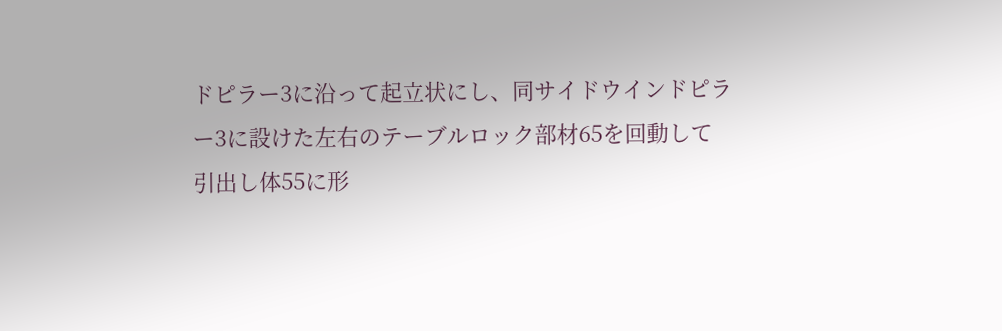ドピラー3に沿って起立状にし、同サイドウインドピラ
ー3に設けた左右のテーブルロック部材65を回動して
引出し体55に形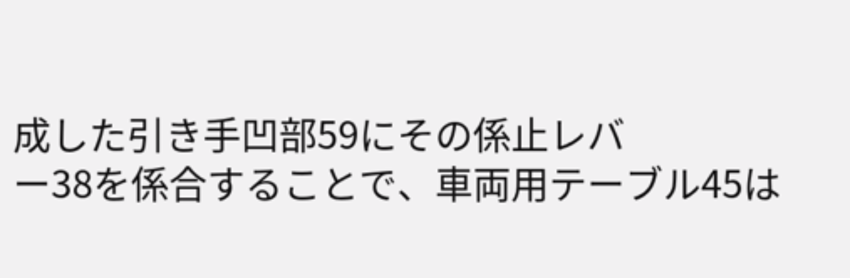成した引き手凹部59にその係止レバ
ー38を係合することで、車両用テーブル45は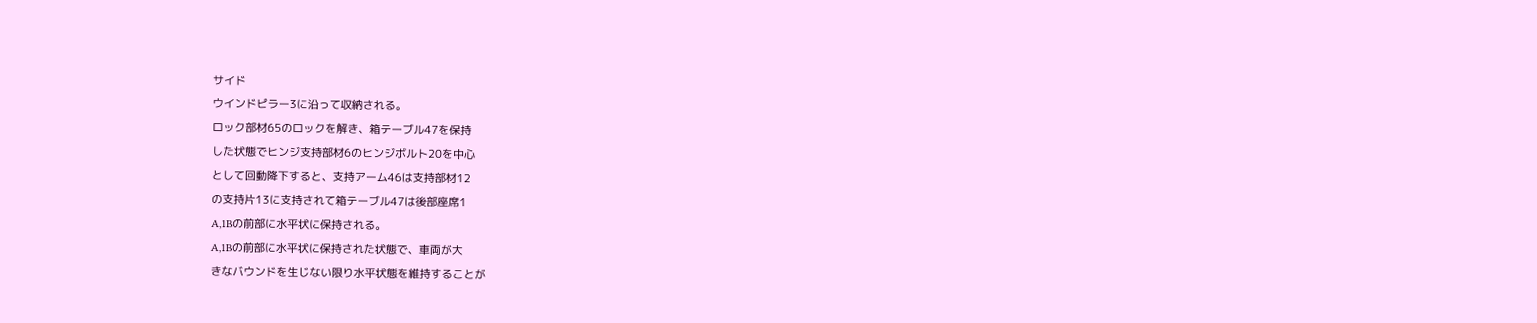サイド
ウインドピラー3に沿って収納される。
ロック部材65のロックを解き、箱テーブル47を保持
した状態でヒンジ支持部材6のヒンジボルト20を中心
として回動降下すると、支持アーム46は支持部材12
の支持片13に支持されて箱テーブル47は後部座席1
A,1Bの前部に水平状に保持される。
A,1Bの前部に水平状に保持された状態で、車両が大
きなバウンドを生じない限り水平状態を維持することが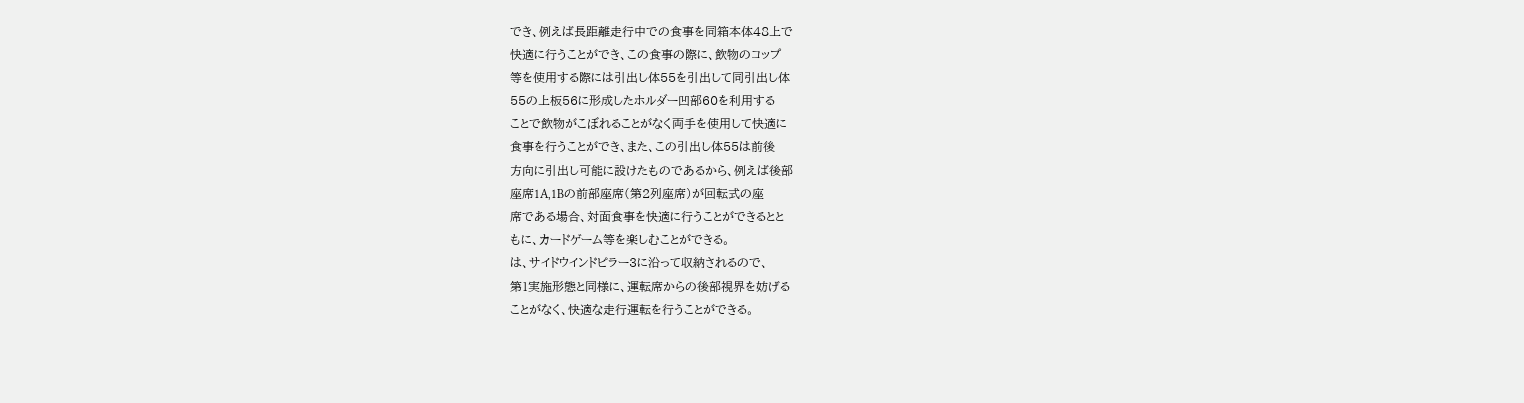でき、例えば長距離走行中での食事を同箱本体48上で
快適に行うことができ、この食事の際に、飲物のコップ
等を使用する際には引出し体55を引出して同引出し体
55の上板56に形成したホルダー凹部60を利用する
ことで飲物がこぼれることがなく両手を使用して快適に
食事を行うことができ、また、この引出し体55は前後
方向に引出し可能に設けたものであるから、例えば後部
座席1A,1Bの前部座席(第2列座席)が回転式の座
席である場合、対面食事を快適に行うことができるとと
もに、カードゲーム等を楽しむことができる。
は、サイドウインドピラー3に沿って収納されるので、
第1実施形態と同様に、運転席からの後部視界を妨げる
ことがなく、快適な走行運転を行うことができる。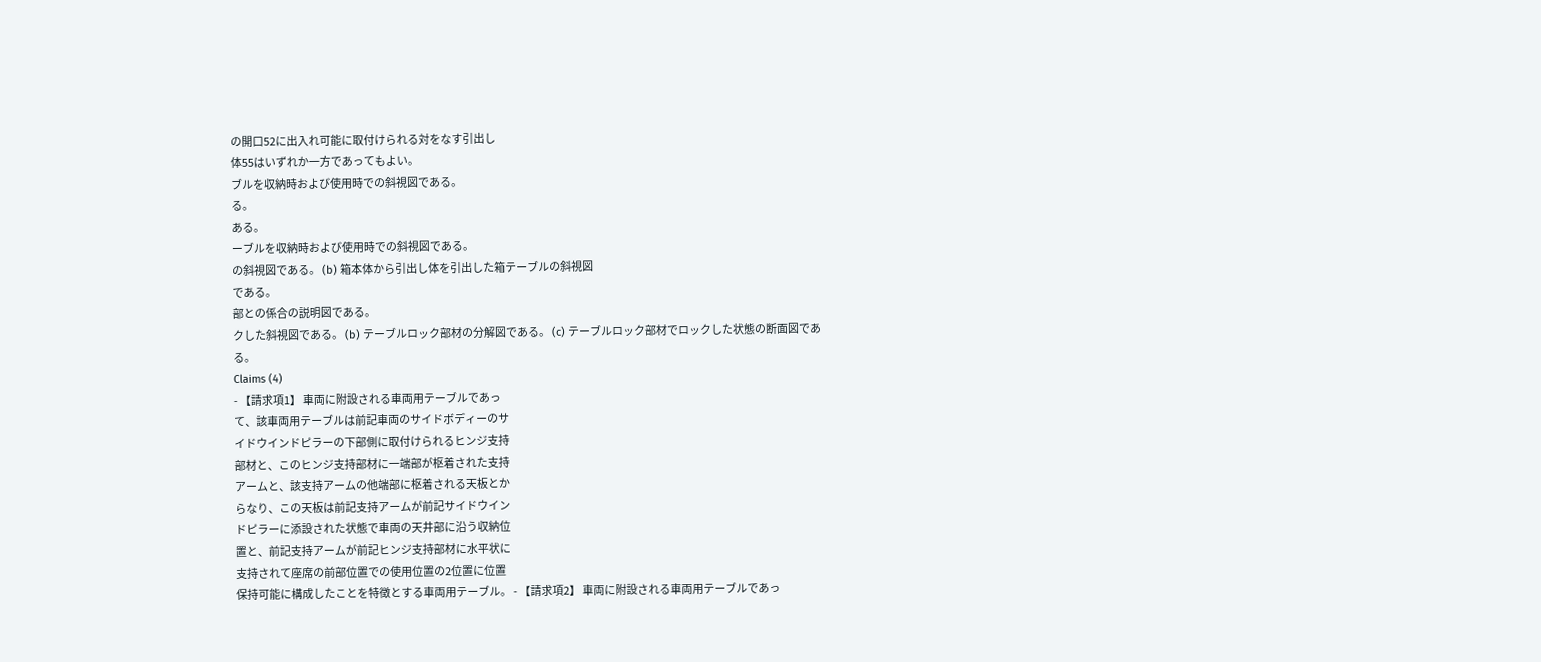の開口52に出入れ可能に取付けられる対をなす引出し
体55はいずれか一方であってもよい。
ブルを収納時および使用時での斜視図である。
る。
ある。
ーブルを収納時および使用時での斜視図である。
の斜視図である。 (b) 箱本体から引出し体を引出した箱テーブルの斜視図
である。
部との係合の説明図である。
クした斜視図である。 (b) テーブルロック部材の分解図である。 (c) テーブルロック部材でロックした状態の断面図であ
る。
Claims (4)
- 【請求項1】 車両に附設される車両用テーブルであっ
て、該車両用テーブルは前記車両のサイドボディーのサ
イドウインドピラーの下部側に取付けられるヒンジ支持
部材と、このヒンジ支持部材に一端部が枢着された支持
アームと、該支持アームの他端部に枢着される天板とか
らなり、この天板は前記支持アームが前記サイドウイン
ドピラーに添設された状態で車両の天井部に沿う収納位
置と、前記支持アームが前記ヒンジ支持部材に水平状に
支持されて座席の前部位置での使用位置の2位置に位置
保持可能に構成したことを特徴とする車両用テーブル。 - 【請求項2】 車両に附設される車両用テーブルであっ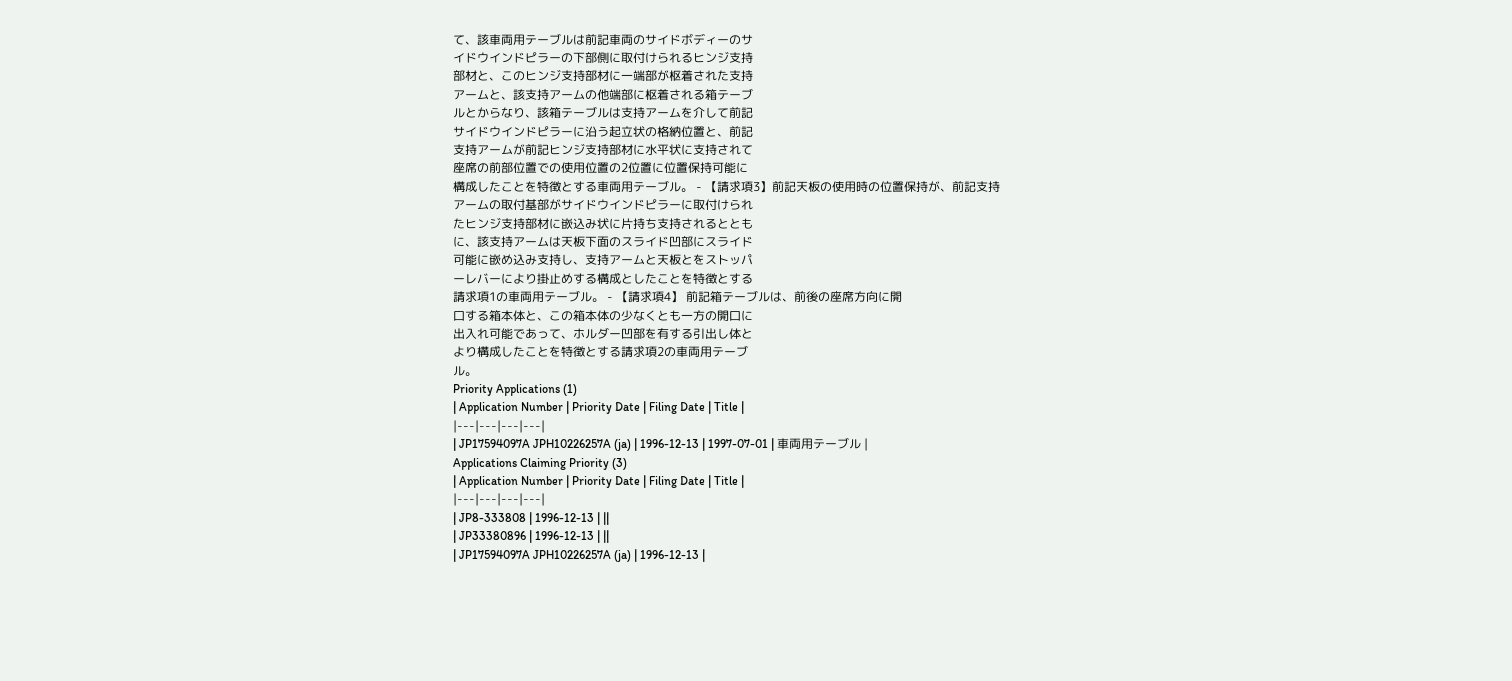て、該車両用テーブルは前記車両のサイドボディーのサ
イドウインドピラーの下部側に取付けられるヒンジ支持
部材と、このヒンジ支持部材に一端部が枢着された支持
アームと、該支持アームの他端部に枢着される箱テーブ
ルとからなり、該箱テーブルは支持アームを介して前記
サイドウインドピラーに沿う起立状の格納位置と、前記
支持アームが前記ヒンジ支持部材に水平状に支持されて
座席の前部位置での使用位置の2位置に位置保持可能に
構成したことを特徴とする車両用テーブル。 - 【請求項3】前記天板の使用時の位置保持が、前記支持
アームの取付基部がサイドウインドピラーに取付けられ
たヒンジ支持部材に嵌込み状に片持ち支持されるととも
に、該支持アームは天板下面のスライド凹部にスライド
可能に嵌め込み支持し、支持アームと天板とをストッパ
ーレバーにより掛止めする構成としたことを特徴とする
請求項1の車両用テーブル。 - 【請求項4】 前記箱テーブルは、前後の座席方向に開
口する箱本体と、この箱本体の少なくとも一方の開口に
出入れ可能であって、ホルダー凹部を有する引出し体と
より構成したことを特徴とする請求項2の車両用テーブ
ル。
Priority Applications (1)
| Application Number | Priority Date | Filing Date | Title |
|---|---|---|---|
| JP17594097A JPH10226257A (ja) | 1996-12-13 | 1997-07-01 | 車両用テーブル |
Applications Claiming Priority (3)
| Application Number | Priority Date | Filing Date | Title |
|---|---|---|---|
| JP8-333808 | 1996-12-13 | ||
| JP33380896 | 1996-12-13 | ||
| JP17594097A JPH10226257A (ja) | 1996-12-13 |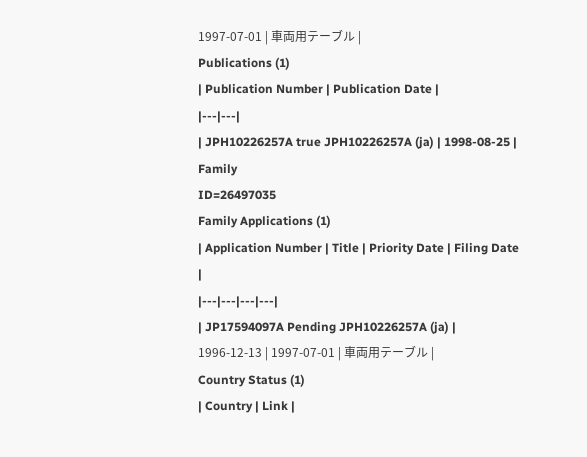1997-07-01 | 車両用テーブル |
Publications (1)
| Publication Number | Publication Date |
|---|---|
| JPH10226257A true JPH10226257A (ja) | 1998-08-25 |
Family
ID=26497035
Family Applications (1)
| Application Number | Title | Priority Date | Filing Date |
|---|---|---|---|
| JP17594097A Pending JPH10226257A (ja) | 1996-12-13 | 1997-07-01 | 車両用テーブル |
Country Status (1)
| Country | Link |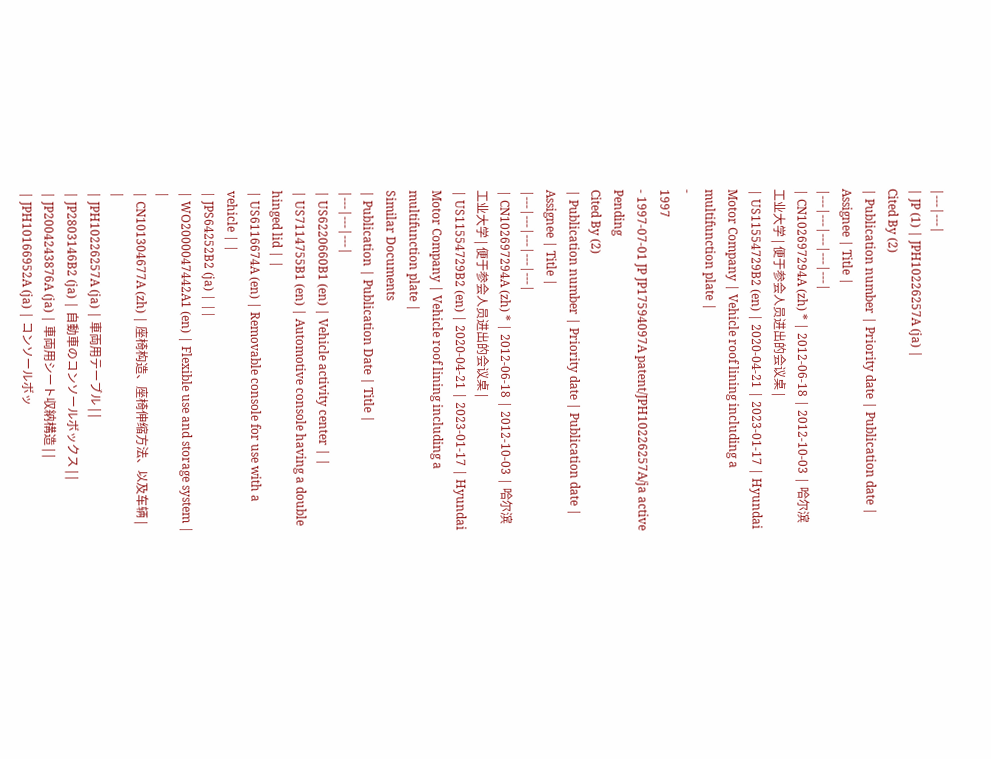|---|---|
| JP (1) | JPH10226257A (ja) |
Cited By (2)
| Publication number | Priority date | Publication date | Assignee | Title |
|---|---|---|---|---|
| CN102697294A (zh) * | 2012-06-18 | 2012-10-03 | 哈尔滨工业大学 | 便于参会人员进出的会议桌 |
| US11554729B2 (en) | 2020-04-21 | 2023-01-17 | Hyundai Motor Company | Vehicle roof lining including a multifunction plate |
-
1997
- 1997-07-01 JP JP17594097A patent/JPH10226257A/ja active Pending
Cited By (2)
| Publication number | Priority date | Publication date | Assignee | Title |
|---|---|---|---|---|
| CN102697294A (zh) * | 2012-06-18 | 2012-10-03 | 哈尔滨工业大学 | 便于参会人员进出的会议桌 |
| US11554729B2 (en) | 2020-04-21 | 2023-01-17 | Hyundai Motor Company | Vehicle roof lining including a multifunction plate |
Similar Documents
| Publication | Publication Date | Title |
|---|---|---|
| US6220660B1 (en) | Vehicle activity center | |
| US7114755B1 (en) | Automotive console having a double hinged lid | |
| US6116674A (en) | Removable console for use with a vehicle | |
| JPS64252B2 (ja) | ||
| WO2000047442A1 (en) | Flexible use and storage system | |
| CN101304677A (zh) | 座椅构造、座椅伸缩方法、以及车辆 | |
| JPH10226257A (ja) | 車両用テーブル | |
| JP2803146B2 (ja) | 自動車のコンソールボックス | |
| JP2004243876A (ja) | 車両用シート収納構造 | |
| JPH10166952A (ja) | コンソールボッ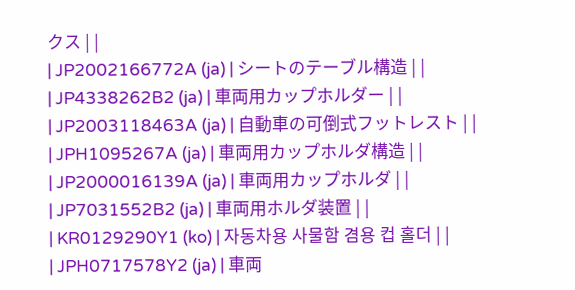クス | |
| JP2002166772A (ja) | シートのテーブル構造 | |
| JP4338262B2 (ja) | 車両用カップホルダー | |
| JP2003118463A (ja) | 自動車の可倒式フットレスト | |
| JPH1095267A (ja) | 車両用カップホルダ構造 | |
| JP2000016139A (ja) | 車両用カップホルダ | |
| JP7031552B2 (ja) | 車両用ホルダ装置 | |
| KR0129290Y1 (ko) | 자동차용 사물함 겸용 컵 홀더 | |
| JPH0717578Y2 (ja) | 車両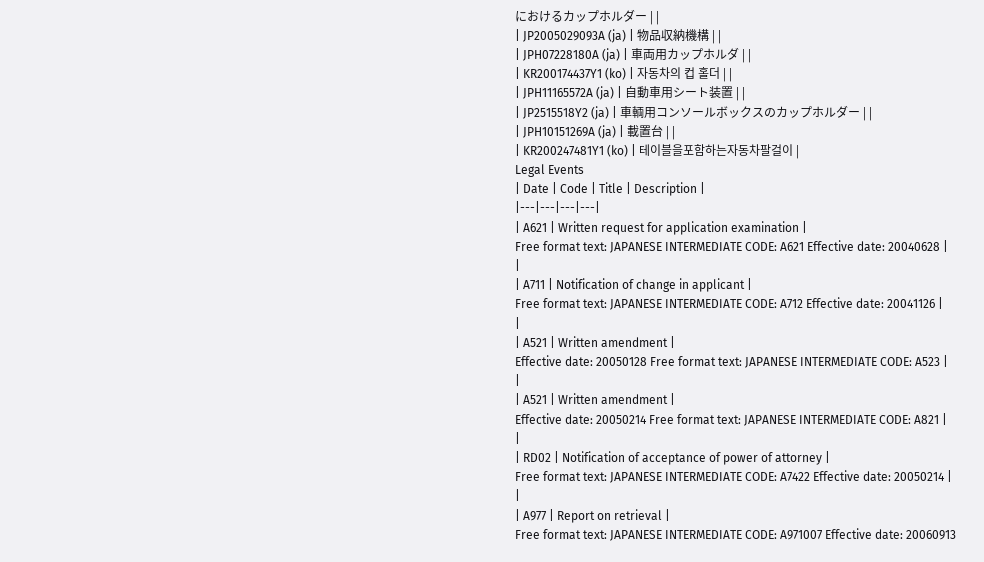におけるカップホルダー | |
| JP2005029093A (ja) | 物品収納機構 | |
| JPH07228180A (ja) | 車両用カップホルダ | |
| KR200174437Y1 (ko) | 자동차의 컵 홀더 | |
| JPH11165572A (ja) | 自動車用シート装置 | |
| JP2515518Y2 (ja) | 車輌用コンソールボックスのカップホルダー | |
| JPH10151269A (ja) | 載置台 | |
| KR200247481Y1 (ko) | 테이블을포함하는자동차팔걸이 |
Legal Events
| Date | Code | Title | Description |
|---|---|---|---|
| A621 | Written request for application examination |
Free format text: JAPANESE INTERMEDIATE CODE: A621 Effective date: 20040628 |
|
| A711 | Notification of change in applicant |
Free format text: JAPANESE INTERMEDIATE CODE: A712 Effective date: 20041126 |
|
| A521 | Written amendment |
Effective date: 20050128 Free format text: JAPANESE INTERMEDIATE CODE: A523 |
|
| A521 | Written amendment |
Effective date: 20050214 Free format text: JAPANESE INTERMEDIATE CODE: A821 |
|
| RD02 | Notification of acceptance of power of attorney |
Free format text: JAPANESE INTERMEDIATE CODE: A7422 Effective date: 20050214 |
|
| A977 | Report on retrieval |
Free format text: JAPANESE INTERMEDIATE CODE: A971007 Effective date: 20060913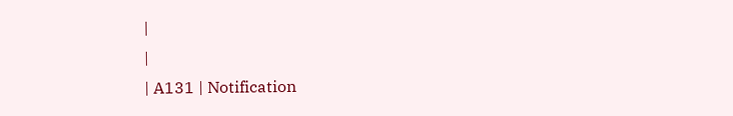|
|
| A131 | Notification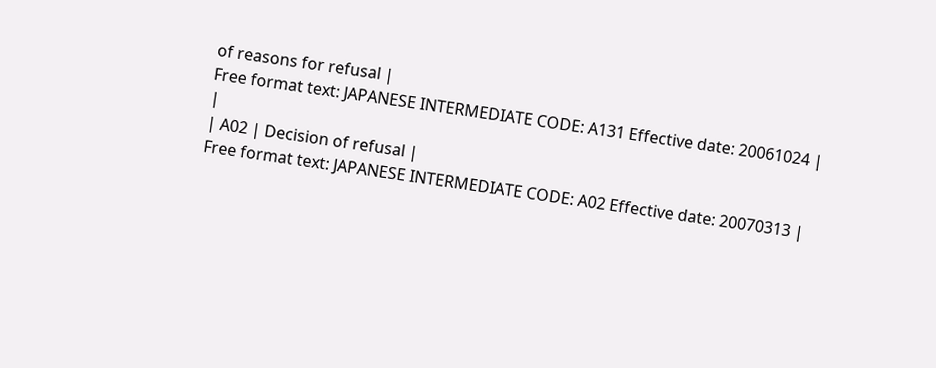of reasons for refusal |
Free format text: JAPANESE INTERMEDIATE CODE: A131 Effective date: 20061024 |
|
| A02 | Decision of refusal |
Free format text: JAPANESE INTERMEDIATE CODE: A02 Effective date: 20070313 |